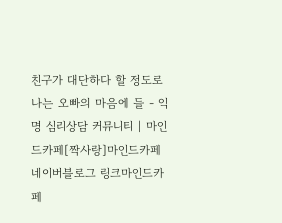친구가 대단하다 할 정도로 나는 오빠의 마음에 들 - 익명 심리상담 커뮤니티 | 마인드카페[짝사랑]마인드카페 네이버블로그 링크마인드카페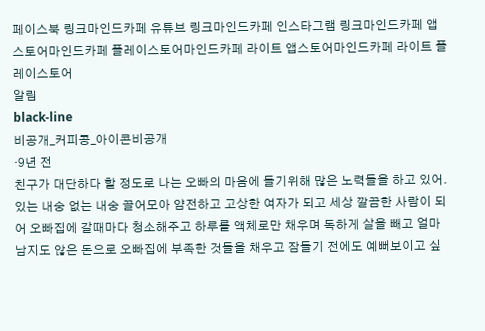페이스북 링크마인드카페 유튜브 링크마인드카페 인스타그램 링크마인드카페 앱스토어마인드카페 플레이스토어마인드카페 라이트 앱스토어마인드카페 라이트 플레이스토어
알림
black-line
비공개_커피콩_아이콘비공개
·9년 전
친구가 대단하다 할 정도로 나는 오빠의 마음에 들기위해 많은 노력들을 하고 있어. 있는 내숭 없는 내숭 끌어모아 얌전하고 고상한 여자가 되고 세상 깔끔한 사람이 되어 오빠집에 갈때마다 청소해주고 하루를 액체로만 채우며 독하게 살을 빼고 얼마 남지도 않은 돈으로 오빠집에 부족한 것들을 채우고 잠들기 전에도 예뻐보이고 싶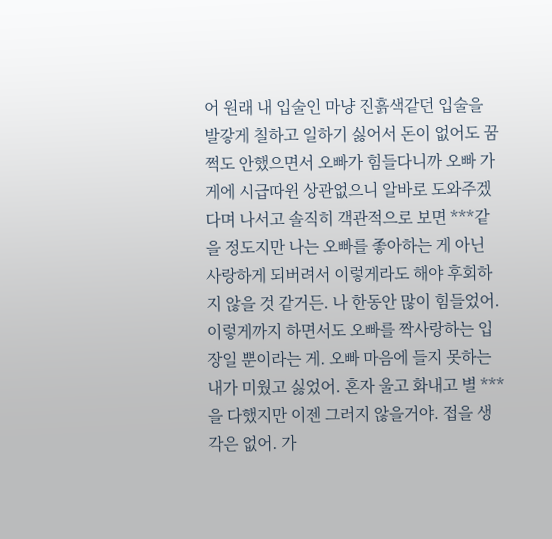어 원래 내 입술인 마냥 진흙색같던 입술을 발갛게 칠하고 일하기 싫어서 돈이 없어도 꿈쩍도 안했으면서 오빠가 힘들다니까 오빠 가게에 시급따윈 상관없으니 알바로 도와주겠다며 나서고 솔직히 객관적으로 보면 ***같을 정도지만 나는 오빠를 좋아하는 게 아닌 사랑하게 되버려서 이렇게라도 해야 후회하지 않을 것 같거든. 나 한동안 많이 힘들었어. 이렇게까지 하면서도 오빠를 짝사랑하는 입장일 뿐이라는 게. 오빠 마음에 들지 못하는 내가 미웠고 싫었어. 혼자 울고 화내고 별 ***을 다했지만 이젠 그러지 않을거야. 접을 생각은 없어. 가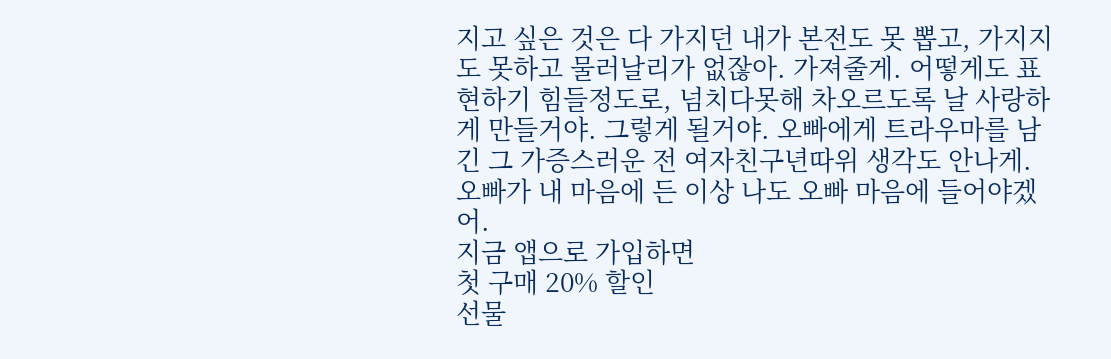지고 싶은 것은 다 가지던 내가 본전도 못 뽑고, 가지지도 못하고 물러날리가 없잖아. 가져줄게. 어떻게도 표현하기 힘들정도로, 넘치다못해 차오르도록 날 사랑하게 만들거야. 그렇게 될거야. 오빠에게 트라우마를 남긴 그 가증스러운 전 여자친구년따위 생각도 안나게. 오빠가 내 마음에 든 이상 나도 오빠 마음에 들어야겠어.
지금 앱으로 가입하면
첫 구매 20% 할인
선물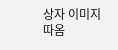상자 이미지
따옴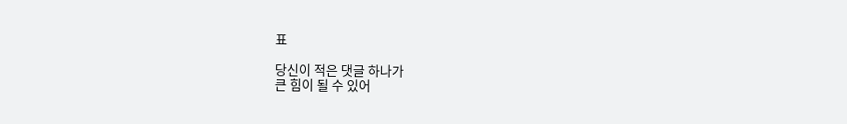표

당신이 적은 댓글 하나가
큰 힘이 될 수 있어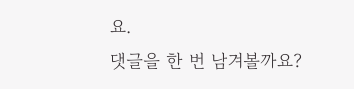요.
댓글을 한 번 남겨볼까요?